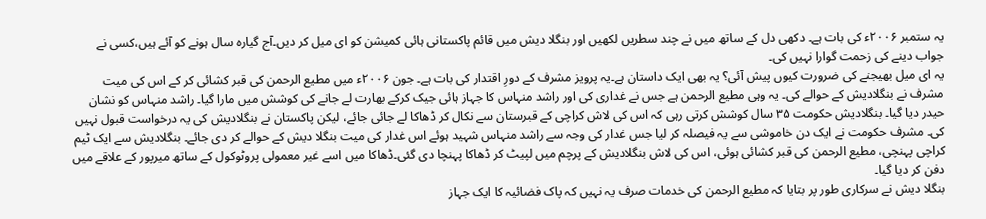یہ ستمبر ۲۰۰۶ء کی بات ہے۔ دکھی دل کے ساتھ میں نے چند سطریں لکھیں اور بنگلا دیش میں قائم پاکستانی ہائی کمیشن کو ای میل کر دیں۔آج گیارہ سال ہونے کو آئے ہیں،کسی نے جواب دینے کی زحمت گوارا نہیں کی۔
یہ ای میل بھیجنے کی ضرورت کیوں پیش آئی؟ یہ بھی ایک داستان ہے۔یہ پرویز مشرف کے دورِ اقتدار کی بات ہے۔ جون ۲۰۰۶ء میں مطیع الرحمن کی قبر کشائی کر کے اس کی میت مشرف نے بنگلادیش کے حوالے کی۔ یہ وہی مطیع الرحمن ہے جس نے غداری کی اور راشد منہاس کا جہاز ہائی جیک کرکے بھارت لے جانے کی کوشش میں مارا گیا۔ راشد منہاس کو نشان حیدر دیا گیا۔ بنگلادیش حکومت ۳۵ سال کوشش کرتی رہی کہ اس کی لاش کراچی کے قبرستان سے نکال کر ڈھاکا لے جائی جائے، لیکن پاکستان نے بنگلادیش کی یہ درخواست قبول نہیں کی۔ مشرف حکومت نے ایک دن خاموشی سے یہ فیصلہ کر لیا جس غدار کی وجہ سے راشد منہاس شہید ہوئے اس غدار کی میت بنگلا دیش کے حوالے کر دی جائے۔ بنگلادیش سے ایک ٹیم کراچی پہنچی، مطیع الرحمن کی قبر کشائی ہوئی، اس کی لاش بنگلادیش کے پرچم میں لپیٹ کر ڈھاکا پہنچا دی گئی۔ڈھاکا میں اسے غیر معمولی پروٹوکول کے ساتھ میرپور کے علاقے میں دفن کر دیا گیا۔
بنگلا دیش نے سرکاری طور پر بتایا کہ مطیع الرحمن کی خدمات صرف یہ نہیں کہ پاک فضائیہ کا ایک جہاز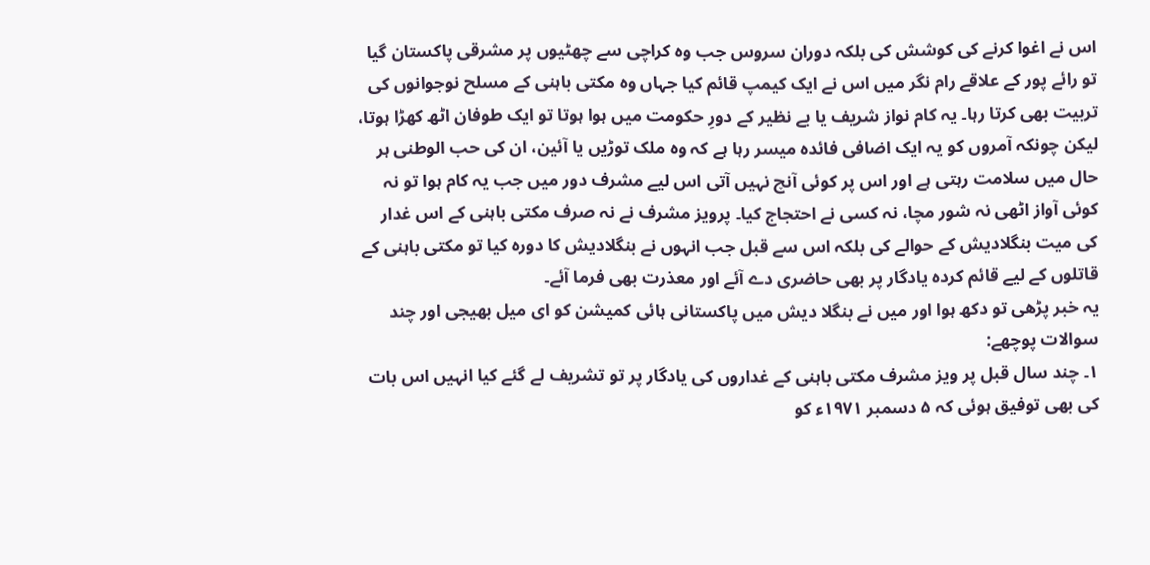اس نے اغوا کرنے کی کوشش کی بلکہ دوران سروس جب وہ کراچی سے چھٹیوں پر مشرقی پاکستان گیا تو رائے پور کے علاقے رام نگر میں اس نے ایک کیمپ قائم کیا جہاں وہ مکتی باہنی کے مسلح نوجوانوں کی تربیت بھی کرتا رہا۔ یہ کام نواز شریف یا بے نظیر کے دورِ حکومت میں ہوا ہوتا تو ایک طوفان اٹھ کھڑا ہوتا، لیکن چونکہ آمروں کو یہ ایک اضافی فائدہ میسر رہا ہے کہ وہ ملک توڑیں یا آئین، ان کی حب الوطنی ہر حال میں سلامت رہتی ہے اور اس پر کوئی آنچ نہیں آتی اس لیے مشرف دور میں جب یہ کام ہوا تو نہ کوئی آواز اٹھی نہ شور مچا، نہ کسی نے احتجاج کیا۔ پرویز مشرف نے نہ صرف مکتی باہنی کے اس غدار کی میت بنگلادیش کے حوالے کی بلکہ اس سے قبل جب انہوں نے بنگلادیش کا دورہ کیا تو مکتی باہنی کے قاتلوں کے لیے قائم کردہ یادگار پر بھی حاضری دے آئے اور معذرت بھی فرما آئے۔
یہ خبر پڑھی تو دکھ ہوا اور میں نے بنگلا دیش میں پاکستانی ہائی کمیشن کو ای میل بھیجی اور چند سوالات پوچھے:
۱۔ چند سال قبل پر ویز مشرف مکتی باہنی کے غداروں کی یادگار پر تو تشریف لے گئے کیا انہیں اس بات کی بھی توفیق ہوئی کہ ۵ دسمبر ۱۹۷۱ء کو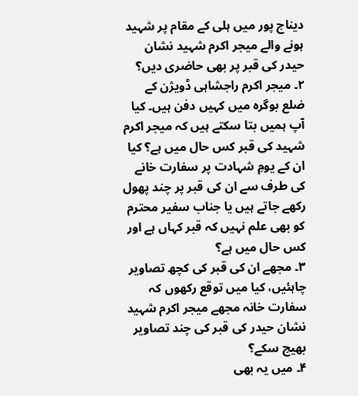دیناج پور میں ہلی کے مقام پر شہید ہونے والے میجر اکرم شہید نشان حیدر کی قبر پر بھی حاضری دیں؟
۲۔ میجر اکرم راجشاہی ڈویژن کے ضلع بوگرہ میں کہیں دفن ہیں۔ کیا آپ ہمیں بتا سکتے ہیں کہ میجر اکرم شہید کی قبر کس حال میں ہے؟ کیا ان کے یومِ شہادت پر سفارت خانے کی طرف سے ان کی قبر پر چند پھول رکھے جاتے ہیں یا جناب سفیر محترم کو بھی علم نہیں کہ قبر کہاں ہے اور کس حال میں ہے؟
۳۔ مجھے ان کی قبر کی کچھ تصاویر چاہئیں، کیا میں توقع رکھوں کہ سفارت خانہ مجھے میجر اکرم شہید نشان حیدر کی قبر کی چند تصاویر بھیج سکے؟
۴۔ میں یہ بھی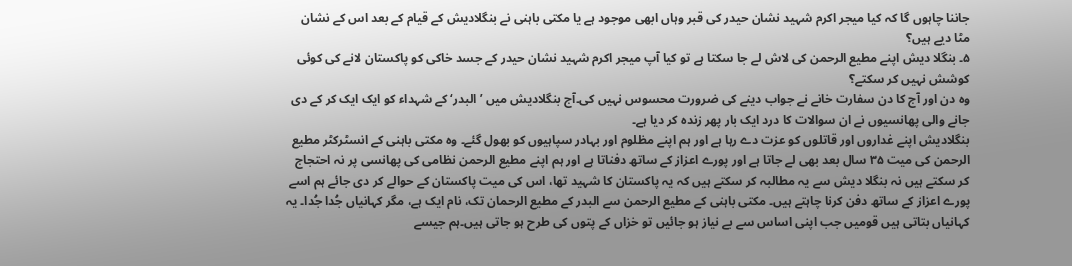جاننا چاہوں گا کہ کیا میجر اکرم شہید نشان حیدر کی قبر وہاں ابھی موجود ہے یا مکتی باہنی نے بنگلادیش کے قیام کے بعد اس کے نشان مٹا دیے ہیں؟
۵۔ بنگلا دیش اپنے مطیع الرحمن کی لاش لے جا سکتا ہے تو کیا آپ میجر اکرم شہید نشان حیدر کے جسد خاکی کو پاکستان لانے کی کوئی کوشش نہیں کر سکتے؟
وہ دن اور آج کا دن سفارت خانے نے جواب دینے کی ضرورت محسوس نہیں کی۔آج بنگلادیش میں ’البدر‘ کے شہداء کو ایک ایک کر کے دی جانے والی پھانسیوں نے ان سوالات کا درد ایک بار پھر زندہ کر دیا ہے۔
بنگلادیش اپنے غداروں اور قاتلوں کو عزت دے رہا ہے اور ہم اپنے مظلوم اور بہادر سپاہیوں کو بھول گئے۔ وہ مکتی باہنی کے انسٹرکٹر مطیع الرحمن کی میت ۳۵ سال بعد بھی لے جاتا ہے اور پورے اعزاز کے ساتھ دفناتا ہے اور ہم اپنے مطیع الرحمن نظامی کی پھانسی پر نہ احتجاج کر سکتے ہیں نہ بنگلا دیش سے یہ مطالبہ کر سکتے ہیں کہ یہ پاکستان کا شہید تھا، اس کی میت پاکستان کے حوالے کر دی جائے ہم اسے پورے اعزاز کے ساتھ دفن کرنا چاہتے ہیں۔ مکتی باہنی کے مطیع الرحمن سے البدر کے مطیع الرحمان تک، نام ایک ہے، مگر کہانیاں جُدا جُدا۔ یہ کہانیاں بتاتی ہیں قومیں جب اپنی اساس سے بے نیاز ہو جائیں تو خزاں کے پتوں کی طرح ہو جاتی ہیں۔ہم جیسے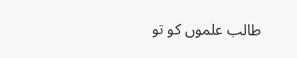طالب علموں کو تو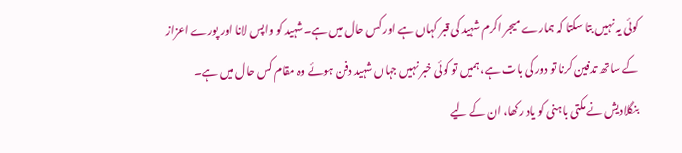کوئی یہ نہیں بتا سکتا کہ ہمارے میجر اکرم شہید کی قبر کہاں ہے اور کس حال میں ہے۔شہید کو واپس لانا اور پورے اعزاز کے ساتھ تدفین کرنا تو دور کی بات ہے، ہمیں تو کوئی خبر نہیں جہاں شہید دفن ہوئے وہ مقام کس حال میں ہے۔
بنگلادیش نے مکتی باہنی کو یاد رکھا، ان کے لیے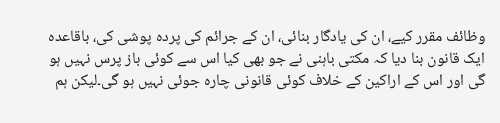وظائف مقرر کیے، ان کی یادگار بنائی، ان کے جرائم کی پردہ پوشی کی، باقاعدہ ایک قانون بنا دیا کہ مکتی باہنی نے جو بھی کیا اس سے کوئی باز پرس نہیں ہو گی اور اس کے اراکین کے خلاف کوئی قانونی چارہ جوئی نہیں ہو گی۔لیکن ہم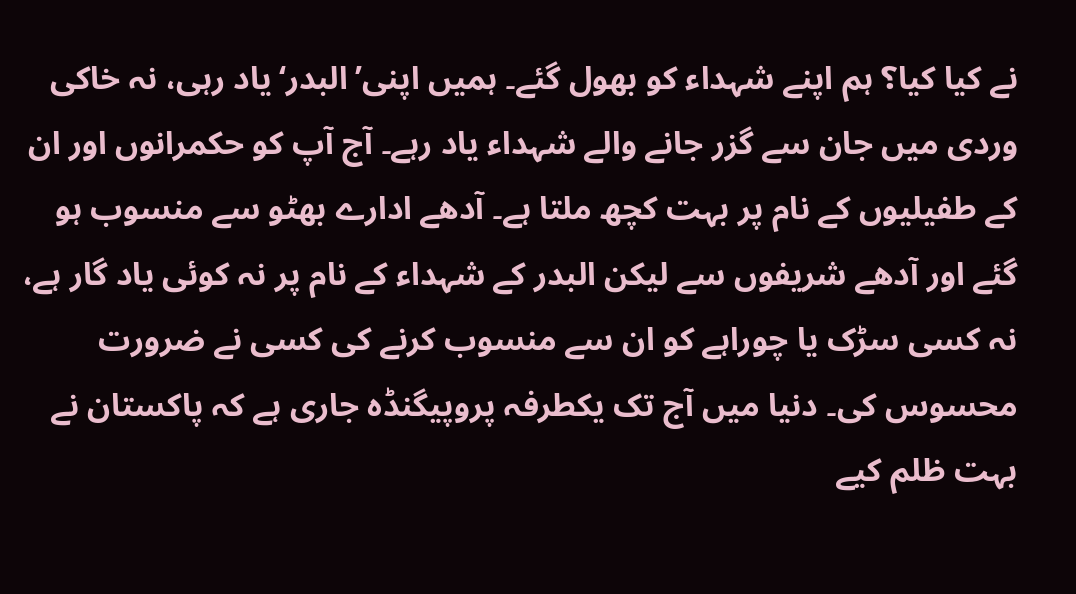نے کیا کیا؟ ہم اپنے شہداء کو بھول گئے۔ ہمیں اپنی’البدر‘یاد رہی، نہ خاکی وردی میں جان سے گزر جانے والے شہداء یاد رہے۔ آج آپ کو حکمرانوں اور ان کے طفیلیوں کے نام پر بہت کچھ ملتا ہے۔ آدھے ادارے بھٹو سے منسوب ہو گئے اور آدھے شریفوں سے لیکن البدر کے شہداء کے نام پر نہ کوئی یاد گار ہے، نہ کسی سڑک یا چوراہے کو ان سے منسوب کرنے کی کسی نے ضرورت محسوس کی۔ دنیا میں آج تک یکطرفہ پروپیگنڈہ جاری ہے کہ پاکستان نے بہت ظلم کیے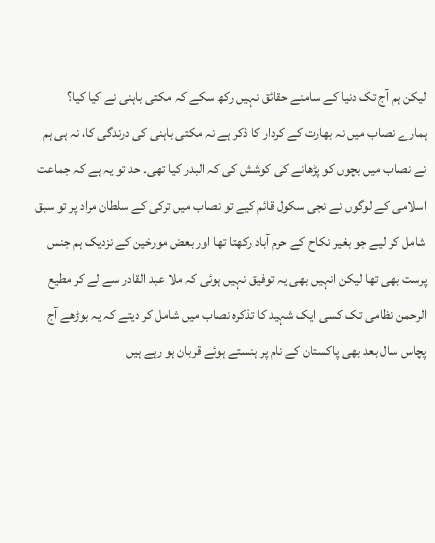لیکن ہم آج تک دنیا کے سامنے حقائق نہیں رکھ سکے کہ مکتی باہنی نے کیا کیا؟
ہمارے نصاب میں نہ بھارت کے کردار کا ذکر ہے نہ مکتی باہنی کی درندگی کا، نہ ہی ہم نے نصاب میں بچوں کو پڑھانے کی کوشش کی کہ البدر کیا تھی۔ حد تو یہ ہے کہ جماعت اسلامی کے لوگوں نے نجی سکول قائم کیے تو نصاب میں ترکی کے سلطان مراد پر تو سبق شامل کر لیے جو بغیر نکاح کے حرم آباد رکھتا تھا اور بعض مورخین کے نزدیک ہم جنس پرست بھی تھا لیکن انہیں بھی یہ توفیق نہیں ہوئی کہ ملا عبد القادر سے لے کر مطیع الرحمن نظامی تک کسی ایک شہید کا تذکرہ نصاب میں شامل کر دیتے کہ یہ بوڑھے آج پچاس سال بعد بھی پاکستان کے نام پر ہنستے ہوئے قربان ہو رہے ہیں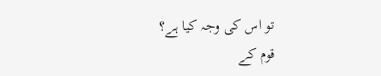تو اس کی وجہ کیا ہے؟
قوم کے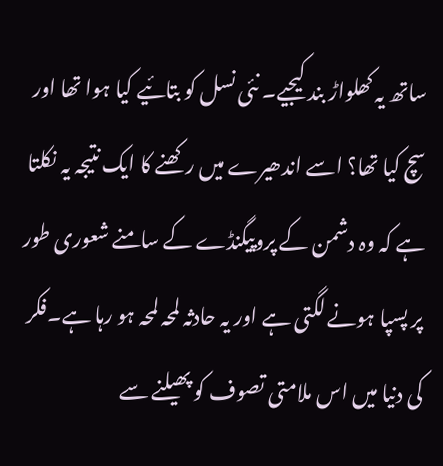ساتھ یہ کھلواڑ بند کیجیے۔ نئی نسل کو بتائیے کیا ہوا تھا اور سچ کیا تھا؟ اسے اندھیرے میں رکھنے کا ایک نتیجہ یہ نکلتا ہے کہ وہ دشمن کے پروپیگنڈے کے سامنے شعوری طور پر پسپا ہونے لگتی ہے اور یہ حادثہ لمحہ لمحہ ہو رہا ہے۔فکر کی دنیا میں اس ملامتی تصوف کو پھیلنے سے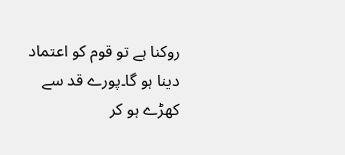روکنا ہے تو قوم کو اعتماد دینا ہو گا۔پورے قد سے کھڑے ہو کر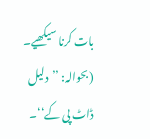بات کرنا سیکھیے۔
(بحوالہ: ’’دلیل ڈاٹ پی کے‘‘۔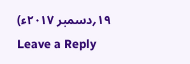۱۹؍دسمبر ۲۰۱۷ء)
Leave a Reply